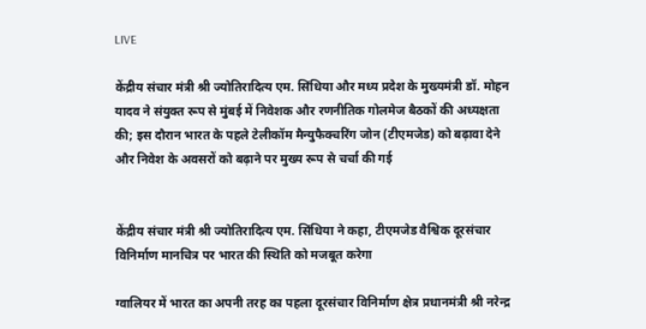LIVE

केंद्रीय संचार मंत्री श्री ज्योतिरादित्य एम. सिंधिया और मध्य प्रदेश के मुख्यमंत्री डॉ. मोहन यादव ने संयुक्त रूप से मुंबई में निवेशक और रणनीतिक गोलमेज बैठकों की अध्यक्षता की; इस दौरान भारत के पहले टेलीकॉम मैन्युफैक्चरिंग जोन (टीएमजेड) को बढ़ावा देने और निवेश के अवसरों को बढ़ाने पर मुख्य रूप से चर्चा की गई


केंद्रीय संचार मंत्री श्री ज्योतिरादित्य एम. सिंधिया ने कहा, टीएमजेड वैश्विक दूरसंचार विनिर्माण मानचित्र पर भारत की स्थिति को मजबूत करेगा

ग्वालियर में भारत का अपनी तरह का पहला दूरसंचार विनिर्माण क्षेत्र प्रधानमंत्री श्री नरेन्द्र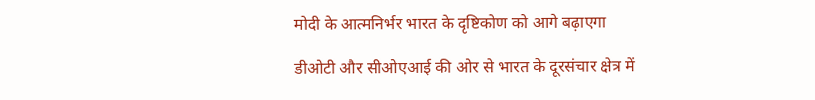मोदी के आत्मनिर्भर भारत के दृष्टिकोण को आगे बढ़ाएगा

डीओटी और सीओएआई की ओर से भारत के दूरसंचार क्षेत्र में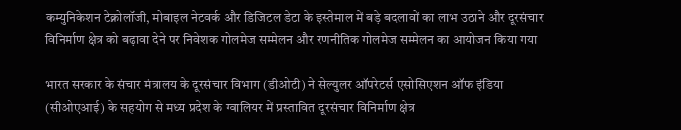कम्युनिकेशन टेक्नोलॉजी, मोबाइल नेटवर्क और डिजिटल डेटा के इस्तेमाल में बड़े बदलावों का लाभ उठाने और दूरसंचार विनिर्माण क्षेत्र को बढ़ावा देने पर निवेशक गोलमेज सम्मेलन और रणनीतिक गोलमेज सम्मेलन का आयोजन किया गया

भारत सरकार के संचार मंत्रालय के दूरसंचार विभाग (डीओटी) ने सेल्युलर ऑपरेटर्स एसोसिएशन ऑफ इंडिया (सीओएआई) के सहयोग से मध्य प्रदेश के ग्वालियर में प्रस्तावित दूरसंचार विनिर्माण क्षेत्र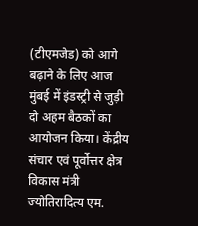(टीएमजेड) को आगे बढ़ाने के लिए आज मुंबई में इंडस्ट्री से जुड़ी दो अहम बैठकों का आयोजन किया। केंद्रीय संचार एवं पूर्वोत्तर क्षेत्र विकास मंत्री ज्योतिरादित्य एम.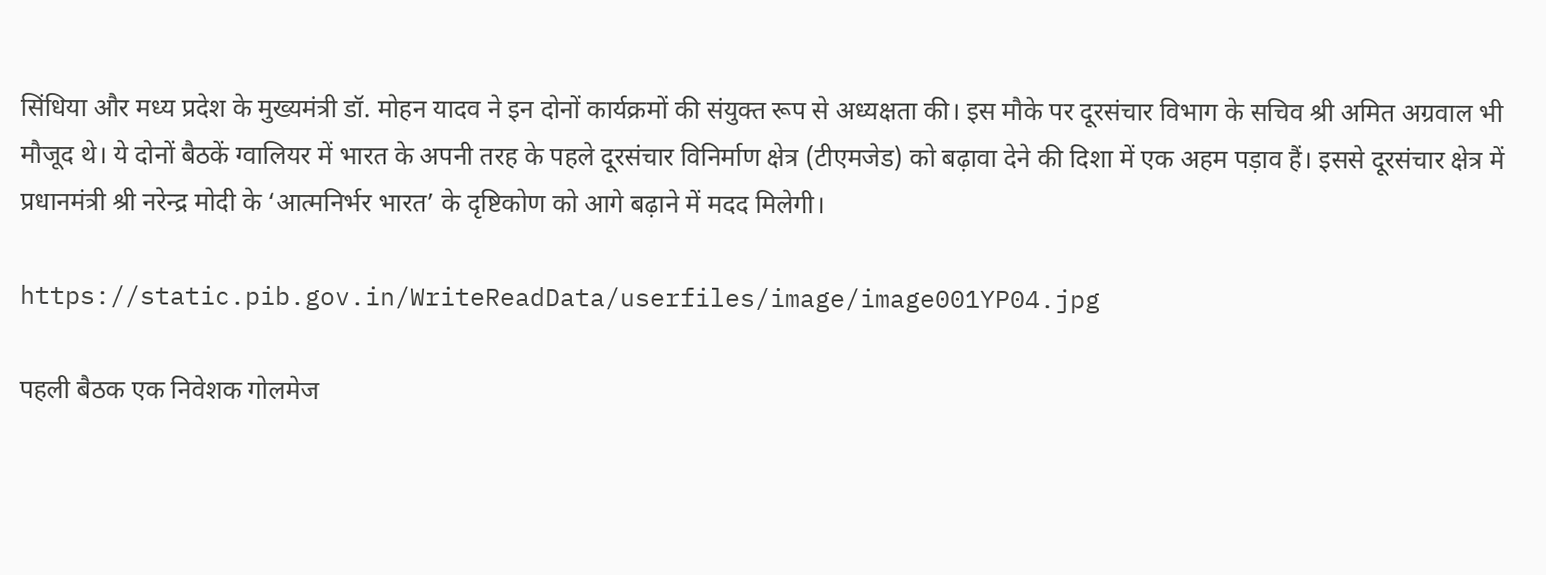सिंधिया और मध्य प्रदेश के मुख्यमंत्री डॉ. मोहन यादव ने इन दोनों कार्यक्रमों की संयुक्त रूप से अध्यक्षता की। इस मौके पर दूरसंचार विभाग के सचिव श्री अमित अग्रवाल भी मौजूद थे। ये दोनों बैठकें ग्वालियर में भारत के अपनी तरह के पहले दूरसंचार विनिर्माण क्षेत्र (टीएमजेड) को बढ़ावा देने की दिशा में एक अहम पड़ाव हैं। इससे दूरसंचार क्षेत्र में प्रधानमंत्री श्री नरेन्द्र मोदी के ‘आत्मनिर्भर भारत’ के दृष्टिकोण को आगे बढ़ाने में मदद मिलेगी।

https://static.pib.gov.in/WriteReadData/userfiles/image/image001YP04.jpg

पहली बैठक एक निवेशक गोलमेज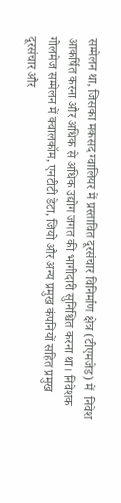सम्मेलन था, जिसका मकसद ग्वालियर में प्रस्तावित दूरसंचार विनिर्माण क्षेत्र (टीएमजेड) में  निवेश आकर्षित करना और अधिक से अधिक उद्योग जगत की भागीदारी सुनिश्चित करना था। निवेशक गोलमेज सम्मेलन में क्वालकॉम, एनटीटी डेटा, जियो और अन्य प्रमुख कंपनियों सहित प्रमुख दूरसंचार और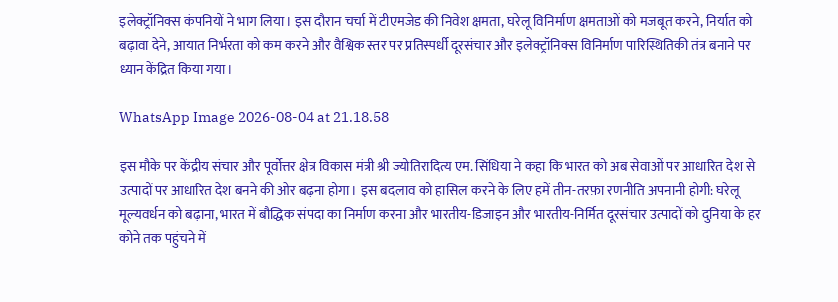इलेक्ट्रॉनिक्स कंपनियों ने भाग लिया। इस दौरान चर्चा में टीएमजेड की निवेश क्षमता, घरेलू विनिर्माण क्षमताओं को मजबूत करने, निर्यात को बढ़ावा देने, आयात निर्भरता को कम करने और वैश्विक स्तर पर प्रतिस्पर्धी दूरसंचार और इलेक्ट्रॉनिक्स विनिर्माण पारिस्थितिकी तंत्र बनाने पर ध्यान केंद्रित किया गया।

WhatsApp Image 2026-08-04 at 21.18.58

इस मौके पर केंद्रीय संचार और पूर्वोत्तर क्षेत्र विकास मंत्री श्री ज्योतिरादित्य एम. सिंधिया ने कहा कि भारत को अब सेवाओं पर आधारित देश से उत्पादों पर आधारित देश बनने की ओर बढ़ना होगा। इस बदलाव को हासिल करने के लिए हमें तीन-तरफ़ा रणनीति अपनानी होगी: घरेलू मूल्यवर्धन को बढ़ाना, भारत में बौद्धिक संपदा का निर्माण करना और भारतीय-डिजाइन और भारतीय-निर्मित दूरसंचार उत्पादों को दुनिया के हर कोने तक पहुंचने में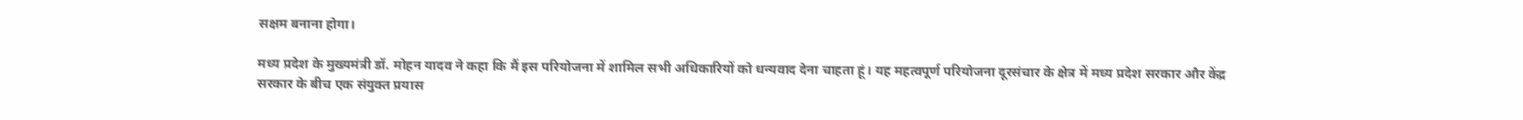सक्षम बनाना होगा।

मध्य प्रदेश के मुख्यमंत्री डॉ. मोहन यादव ने कहा कि मैं इस परियोजना में शामिल सभी अधिकारियों को धन्यवाद देना चाहता हूं। यह महत्वपूर्ण परियोजना दूरसंचार के क्षेत्र में मध्य प्रदेश सरकार और केंद्र सरकार के बीच एक संयुक्त प्रयास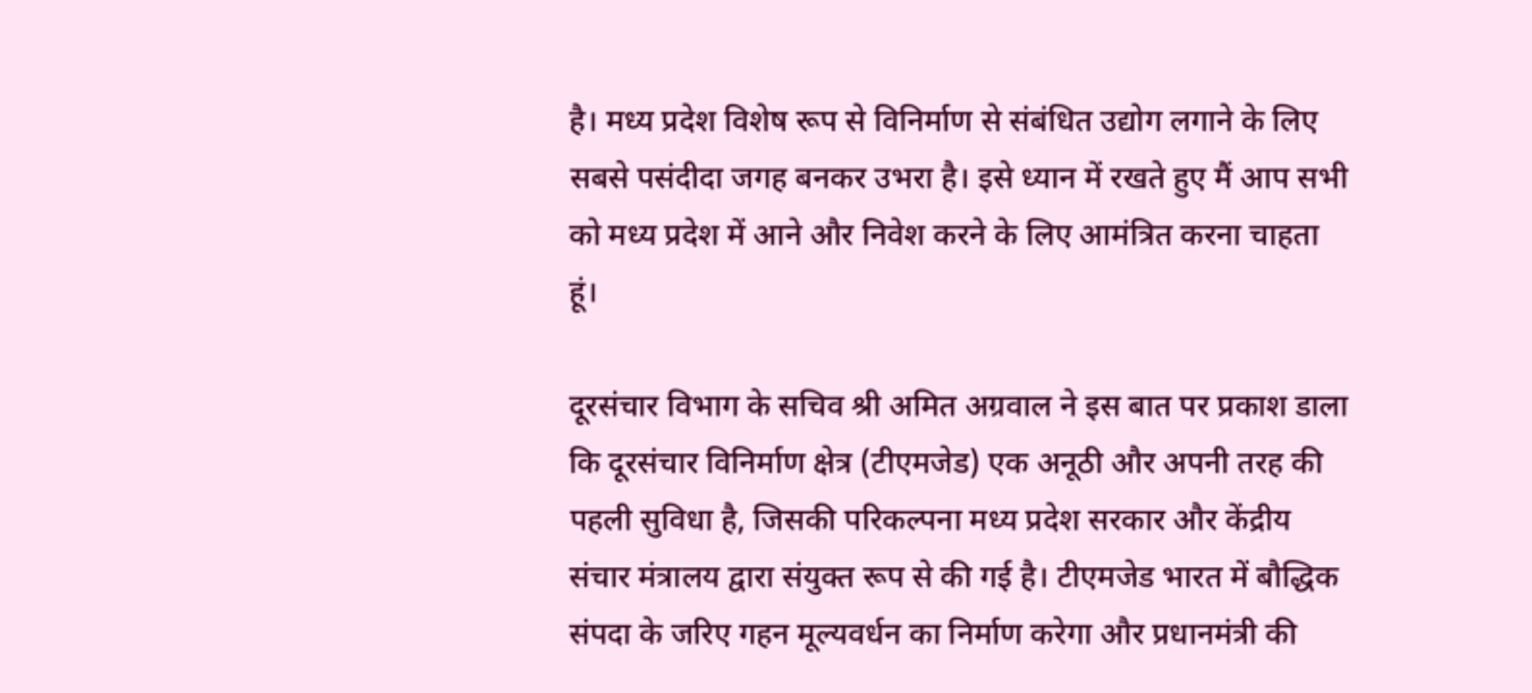है। मध्य प्रदेश विशेष रूप से विनिर्माण से संबंधित उद्योग लगाने के लिए सबसे पसंदीदा जगह बनकर उभरा है। इसे ध्यान में रखते हुए मैं आप सभी को मध्य प्रदेश में आने और निवेश करने के लिए आमंत्रित करना चाहता हूं।

दूरसंचार विभाग के सचिव श्री अमित अग्रवाल ने इस बात पर प्रकाश डाला कि दूरसंचार विनिर्माण क्षेत्र (टीएमजेड) एक अनूठी और अपनी तरह की पहली सुविधा है, जिसकी परिकल्पना मध्य प्रदेश सरकार और केंद्रीय संचार मंत्रालय द्वारा संयुक्त रूप से की गई है। टीएमजेड भारत में बौद्धिक संपदा के जरिए गहन मूल्यवर्धन का निर्माण करेगा और प्रधानमंत्री की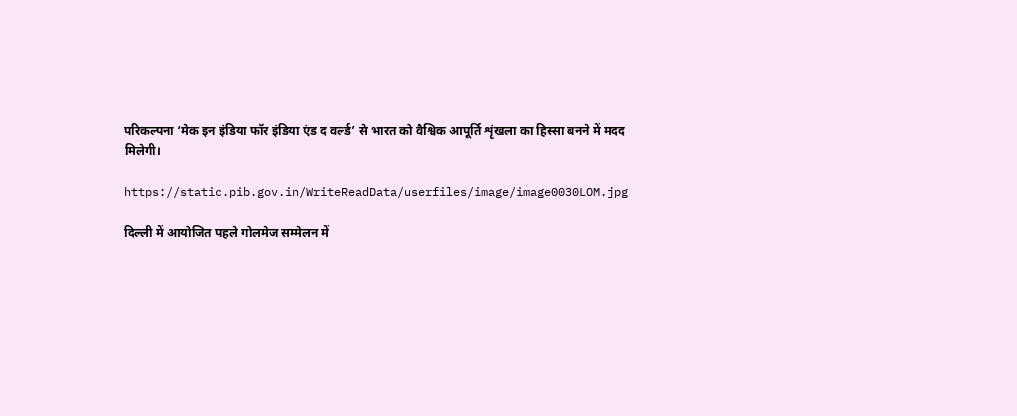परिकल्पना ‘मेक इन इंडिया फॉर इंडिया एंड द वर्ल्ड’ से भारत को वैश्विक आपूर्ति शृंखला का हिस्सा बनने में मदद मिलेगी।

https://static.pib.gov.in/WriteReadData/userfiles/image/image0030LOM.jpg

दिल्ली में आयोजित पहले गोलमेज सम्मेलन में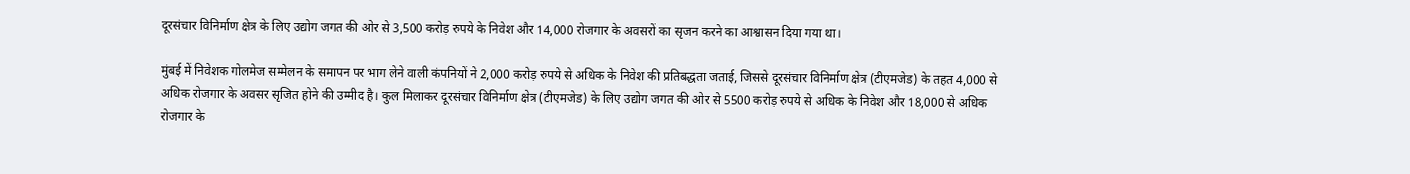दूरसंचार विनिर्माण क्षेत्र के लिए उद्योग जगत की ओर से 3,500 करोड़ रुपये के निवेश और 14,000 रोजगार के अवसरों का सृजन करने का आश्वासन दिया गया था।

मुंबई में निवेशक गोलमेज सम्मेलन के समापन पर भाग लेने वाली कंपनियों ने 2,000 करोड़ रुपये से अधिक के निवेश की प्रतिबद्धता जताई, जिससे दूरसंचार विनिर्माण क्षेत्र (टीएमजेड) के तहत 4,000 से अधिक रोजगार के अवसर सृजित होने की उम्मीद है। कुल मिलाकर दूरसंचार विनिर्माण क्षेत्र (टीएमजेड) के लिए उद्योग जगत की ओर से 5500 करोड़ रुपये से अधिक के निवेश और 18,000 से अधिक रोजगार के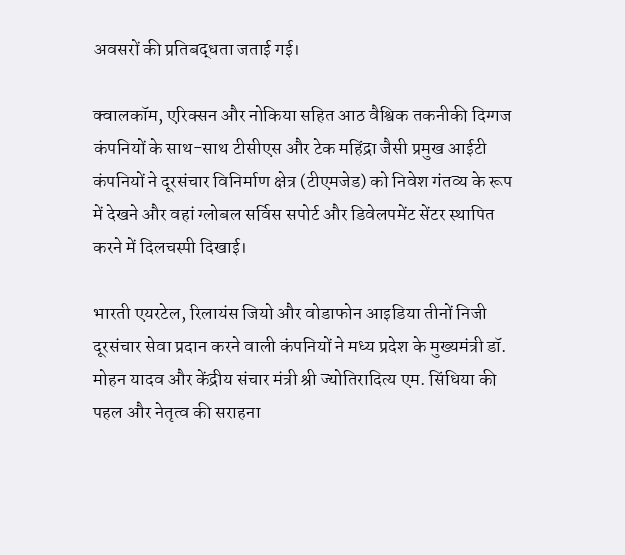अवसरों की प्रतिबद्धता जताई गई।

क्वालकॉम, एरिक्सन और नोकिया सहित आठ वैश्विक तकनीकी दिग्गज कंपनियों के साथ-साथ टीसीएस और टेक महिंद्रा जैसी प्रमुख आईटी कंपनियों ने दूरसंचार विनिर्माण क्षेत्र (टीएमजेड) को निवेश गंतव्य के रूप में देखने और वहां ग्लोबल सर्विस सपोर्ट और डिवेलपमेंट सेंटर स्थापित करने में दिलचस्पी दिखाई।

भारती एयरटेल, रिलायंस जियो और वोडाफोन आइडिया तीनों निजी दूरसंचार सेवा प्रदान करने वाली कंपनियों ने मध्य प्रदेश के मुख्यमंत्री डॉ. मोहन यादव और केंद्रीय संचार मंत्री श्री ज्योतिरादित्य एम. सिंधिया की पहल और नेतृत्व की सराहना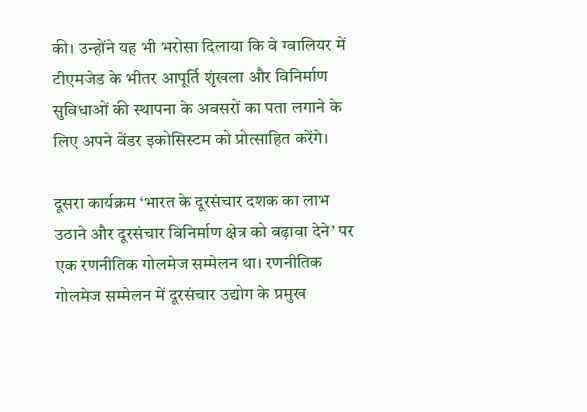की। उन्होंने यह भी भरोसा दिलाया कि वे ग्वालियर में टीएमजेड के भीतर आपूर्ति शृंखला और विनिर्माण सुविधाओं की स्थापना के अवसरों का पता लगाने के लिए अपने वेंडर इकोसिस्टम को प्रोत्साहित करेंगे।

दूसरा कार्यक्रम ‘भारत के दूरसंचार दशक का लाभ उठाने और दूरसंचार विनिर्माण क्षेत्र को बढ़ावा देने’ पर एक रणनीतिक गोलमेज सम्मेलन था। रणनीतिक गोलमेज सम्मेलन में दूरसंचार उद्योग के प्रमुख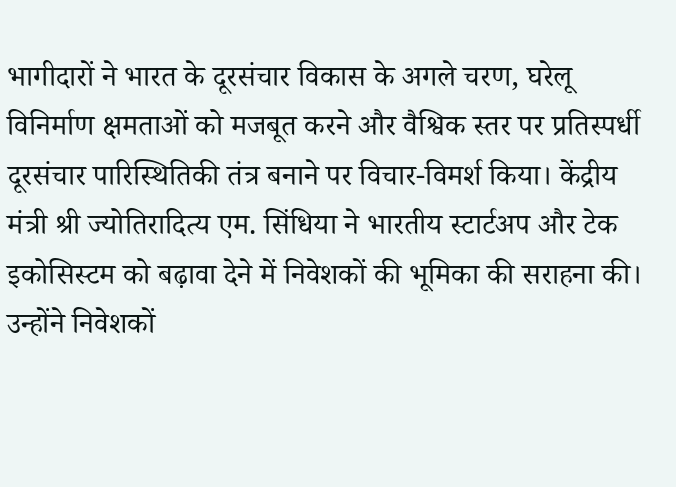भागीदारों ने भारत के दूरसंचार विकास के अगले चरण, घरेलू विनिर्माण क्षमताओं को मजबूत करने और वैश्विक स्तर पर प्रतिस्पर्धी दूरसंचार पारिस्थितिकी तंत्र बनाने पर विचार-विमर्श किया। केंद्रीय मंत्री श्री ज्योतिरादित्य एम. सिंधिया ने भारतीय स्टार्टअप और टेक इकोसिस्टम को बढ़ावा देने में निवेशकों की भूमिका की सराहना की। उन्होंने निवेशकों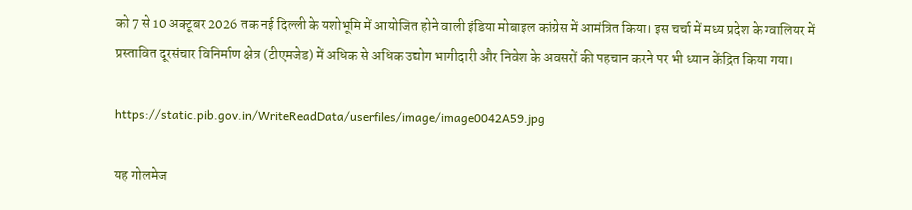को 7 से 10 अक्टूबर 2026 तक नई दिल्ली के यशोभूमि में आयोजित होने वाली इंडिया मोबाइल कांग्रेस में आमंत्रित किया। इस चर्चा में मध्य प्रदेश के ग्वालियर में प्रस्तावित दूरसंचार विनिर्माण क्षेत्र (टीएमजेड) में अधिक से अधिक उद्योग भागीदारी और निवेश के अवसरों की पहचान करने पर भी ध्यान केंद्रित किया गया।

https://static.pib.gov.in/WriteReadData/userfiles/image/image0042A59.jpg

यह गोलमेज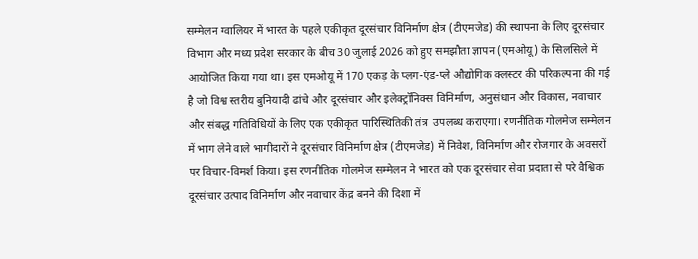सम्मेलन ग्वालियर में भारत के पहले एकीकृत दूरसंचार विनिर्माण क्षेत्र (टीएमजेड) की स्थापना के लिए दूरसंचार विभाग और मध्य प्रदेश सरकार के बीच 30 जुलाई 2026 को हुए समझौता ज्ञापन (एमओयू) के सिलसिले में आयोजित किया गया था। इस एमओयू में 170 एकड़ के प्लग-एंड-प्ले औद्योगिक क्लस्टर की परिकल्पना की गई है जो विश्व स्तरीय बुनियादी ढांचे और दूरसंचार और इलेक्ट्रॉनिक्स विनिर्माण, अनुसंधान और विकास, नवाचार और संबद्ध गतिविधियों के लिए एक एकीकृत पारिस्थितिकी तंत्र  उपलब्ध कराएगा। रणनीतिक गोलमेज सम्मेलन में भाग लेने वाले भागीदारों ने दूरसंचार विनिर्माण क्षेत्र (टीएमजेड) में निवेश, विनिर्माण और रोजगार के अवसरों पर विचार-विमर्श किया। इस रणनीतिक गोलमेज सम्मेलन ने भारत को एक दूरसंचार सेवा प्रदाता से परे वैश्विक दूरसंचार उत्पाद विनिर्माण और नवाचार केंद्र बनने की दिशा में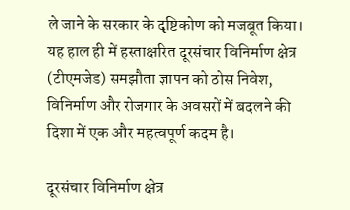ले जाने के सरकार के दृष्टिकोण को मजबूत किया। यह हाल ही में हस्ताक्षरित दूरसंचार विनिर्माण क्षेत्र (टीएमजेड) समझौता ज्ञापन को ठोस निवेश, विनिर्माण और रोजगार के अवसरों में बदलने की दिशा में एक और महत्वपूर्ण कदम है।

दूरसंचार विनिर्माण क्षेत्र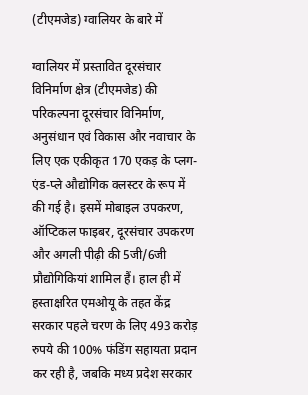(टीएमजेड) ग्वालियर के बारे में

ग्वालियर में प्रस्तावित दूरसंचार विनिर्माण क्षेत्र (टीएमजेड) की परिकल्पना दूरसंचार विनिर्माण, अनुसंधान एवं विकास और नवाचार के लिए एक एकीकृत 170 एकड़ के प्लग-एंड-प्ले औद्योगिक क्लस्टर के रूप में की गई है। इसमें मोबाइल उपकरण, ऑप्टिकल फाइबर, दूरसंचार उपकरण और अगली पीढ़ी की 5जी/6जी प्रौद्योगिकियां शामिल हैं। हाल ही में हस्ताक्षरित एमओयू के तहत केंद्र सरकार पहले चरण के लिए 493 करोड़ रुपये की 100% फंडिंग सहायता प्रदान कर रही है, जबकि मध्य प्रदेश सरकार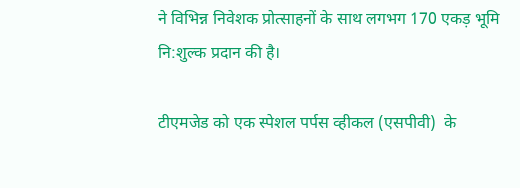ने विभिन्न निवेशक प्रोत्साहनों के साथ लगभग 170 एकड़ भूमि नि:शुल्क प्रदान की है।

टीएमजेड को एक स्पेशल पर्पस व्हीकल (एसपीवी)  के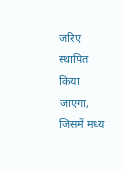जरिए स्थापित किया जाएगा, जिसमें मध्य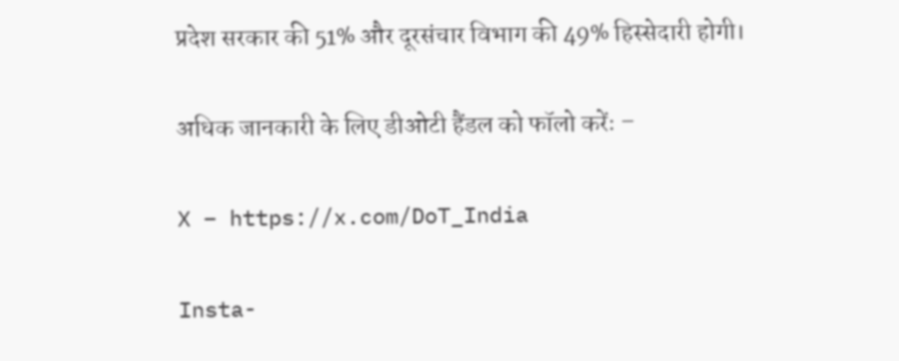प्रदेश सरकार की 51% और दूरसंचार विभाग की 49% हिस्सेदारी होगी।

अधिक जानकारी के लिए डीओटी हैंडल को फॉलो करेंः –

X – https://x.com/DoT_India

Insta-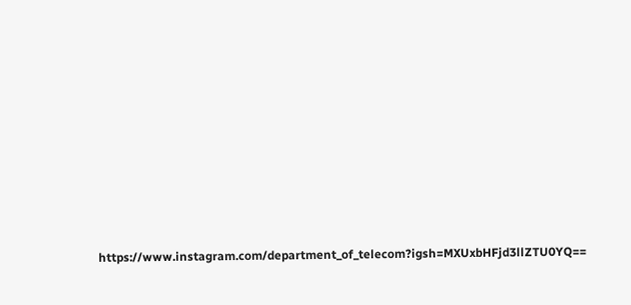https://www.instagram.com/department_of_telecom?igsh=MXUxbHFjd3llZTU0YQ==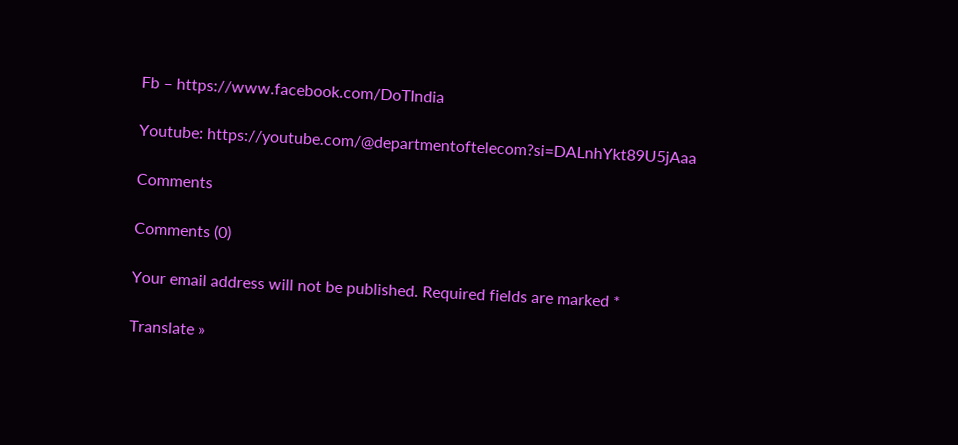Fb – https://www.facebook.com/DoTIndia

Youtube: https://youtube.com/@departmentoftelecom?si=DALnhYkt89U5jAaa

Comments

Comments (0)

Your email address will not be published. Required fields are marked *

Translate »